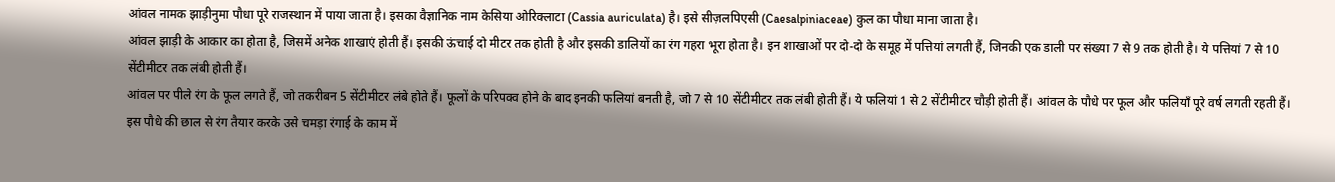आंवल नामक झाड़ीनुमा पौधा पूरे राजस्थान में पाया जाता है। इसका वैज्ञानिक नाम केसिया ओरिक्लाटा (Cassia auriculata) है। इसे सीज़लपिएसी (Caesalpiniaceae) कुल का पौधा माना जाता है।
आंवल झाड़ी के आकार का होता है, जिसमें अनेक शाखाएं होती हैं। इसकी ऊंचाई दो मीटर तक होती है और इसकी डालियों का रंग गहरा भूरा होता है। इन शाखाओं पर दो-दो के समूह में पत्तियां लगती हैं, जिनकी एक डाली पर संख्या 7 से 9 तक होती है। ये पत्तियां 7 से 10 सेंटीमीटर तक लंबी होती हैं।
आंवल पर पीले रंग के फूल लगते हैं, जो तकरीबन 5 सेंटीमीटर लंबे होते हैं। फूलों के परिपक्व होने के बाद इनकी फलियां बनती है, जो 7 से 10 सेंटीमीटर तक लंबी होती हैं। ये फलियां 1 से 2 सेंटीमीटर चौड़ी होती हैं। आंवल के पौधे पर फूल और फलियाँ पूरे वर्ष लगती रहती हैं।
इस पौधे की छाल से रंग तैयार करके उसे चमड़ा रंगाई के काम में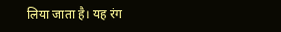लिया जाता है। यह रंग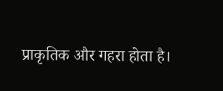प्राकृतिक और गहरा होता है।